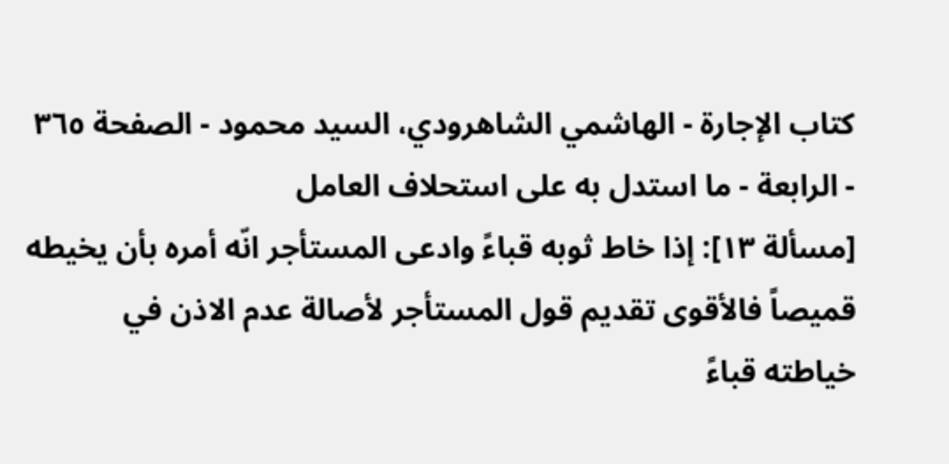كتاب الإجارة - الهاشمي الشاهرودي، السيد محمود - الصفحة ٣٦٥ - الرابعة - ما استدل به على استحلاف العامل
[مسألة ١٣]: إذا خاط ثوبه قباءً وادعى المستأجر انّه أمره بأن يخيطه قميصاً فالأقوى تقديم قول المستأجر لأصالة عدم الاذن في خياطته قباءً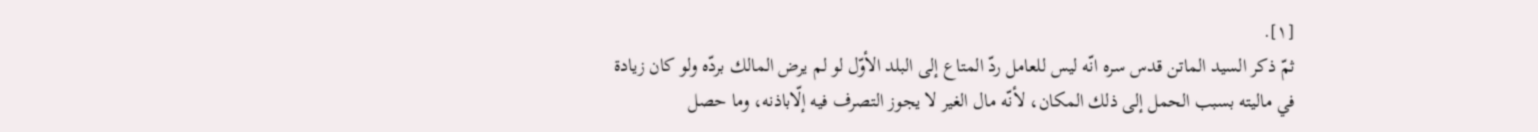[١].
ثمّ ذكر السيد الماتن قدس سره انّه ليس للعامل ردّ المتاع إلى البلد الأوّل لو لم يرض المالك بردّه ولو كان زيادة في ماليته بسبب الحمل إلى ذلك المكان، لأنّه مال الغير لا يجوز التصرف فيه إلّاباذنه، وما حصل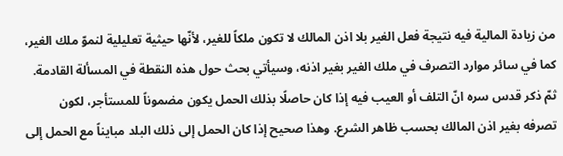من زيادة المالية فيه نتيجة فعل الغير بلا اذن المالك لا تكون ملكاً للغير، لأنّها حيثية تعليلية لنموّ ملك الغير، كما في سائر موارد التصرف في ملك الغير بغير اذنه، وسيأتي بحث حول هذه النقطة في المسألة القادمة.
ثمّ ذكر قدس سره انّ التلف أو العيب فيه إذا كان حاصلًا بذلك الحمل يكون مضموناً للمستأجر، لكون تصرفه بغير اذن المالك بحسب ظاهر الشرع. وهذا صحيح إذا كان الحمل إلى ذلك البلد مبايناً مع الحمل إلى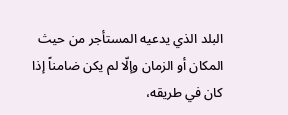البلد الذي يدعيه المستأجر من حيث المكان أو الزمان وإلّا لم يكن ضامناً إذا كان في طريقه،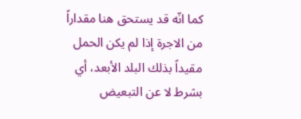كما انّه قد يستحق هنا مقداراً من الاجرة إذا لم يكن الحمل مقيداً بذلك البلد الأبعد، أي بشرط لا عن التبعيض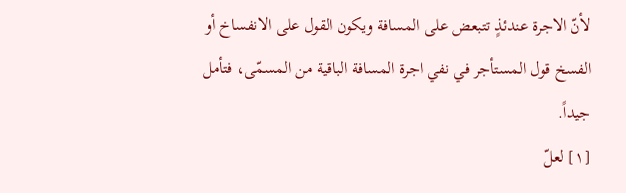لأنّ الاجرة عندئذٍ تتبعض على المسافة ويكون القول على الانفساخ أو الفسخ قول المستأجر في نفي اجرة المسافة الباقية من المسمّى، فتأمل جيداً.
[١] لعلّ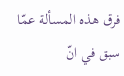فرق هذه المسألة عمّا سبق في انّ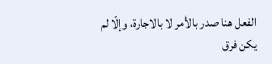الفعل هنا صدر بالأمر لا بالاجارة، وإلّا لم يكن فرق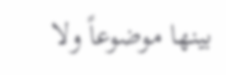بينها موضوعاً ولا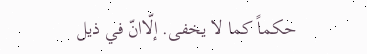حكماً كما لا يخفى. إلّاانّ في ذيل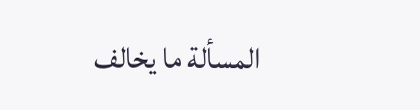المسألة ما يخالف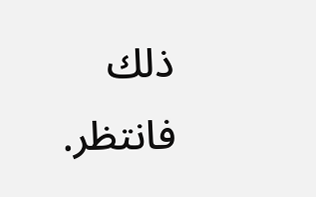ذلك فانتظر.